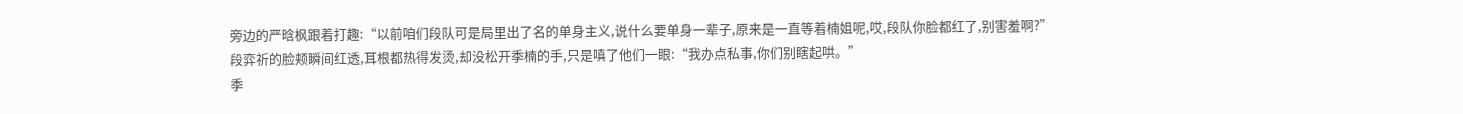旁边的严晗枫跟着打趣:“以前咱们段队可是局里出了名的单身主义,说什么要单身一辈子,原来是一直等着楠姐呢,哎,段队你脸都红了,别害羞啊?”
段弈祈的脸颊瞬间红透,耳根都热得发烫,却没松开季楠的手,只是嗔了他们一眼:“我办点私事,你们别瞎起哄。”
季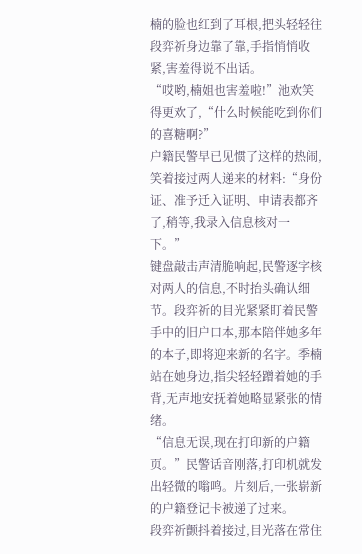楠的脸也红到了耳根,把头轻轻往段弈祈身边靠了靠,手指悄悄收紧,害羞得说不出话。
“哎哟,楠姐也害羞啦!”池欢笑得更欢了,“什么时候能吃到你们的喜糖啊?”
户籍民警早已见惯了这样的热闹,笑着接过两人递来的材料:“身份证、准予迁入证明、申请表都齐了,稍等,我录入信息核对一下。”
键盘敲击声清脆响起,民警逐字核对两人的信息,不时抬头确认细节。段弈祈的目光紧紧盯着民警手中的旧户口本,那本陪伴她多年的本子,即将迎来新的名字。季楠站在她身边,指尖轻轻蹭着她的手背,无声地安抚着她略显紧张的情绪。
“信息无误,现在打印新的户籍页。”民警话音刚落,打印机就发出轻微的嗡鸣。片刻后,一张崭新的户籍登记卡被递了过来。
段弈祈颤抖着接过,目光落在常住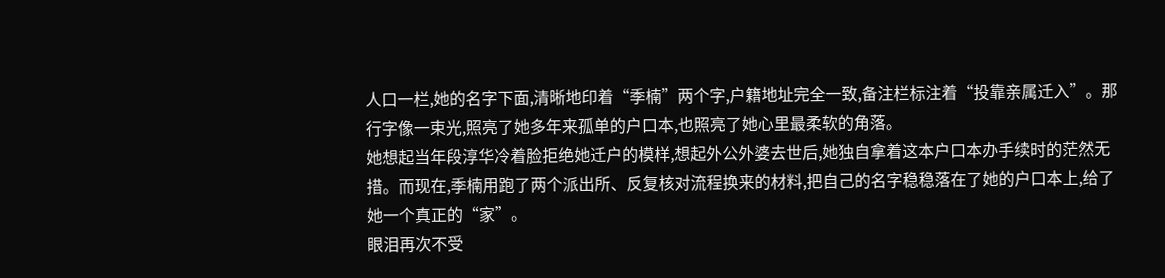人口一栏,她的名字下面,清晰地印着“季楠”两个字,户籍地址完全一致,备注栏标注着“投靠亲属迁入”。那行字像一束光,照亮了她多年来孤单的户口本,也照亮了她心里最柔软的角落。
她想起当年段淳华冷着脸拒绝她迁户的模样,想起外公外婆去世后,她独自拿着这本户口本办手续时的茫然无措。而现在,季楠用跑了两个派出所、反复核对流程换来的材料,把自己的名字稳稳落在了她的户口本上,给了她一个真正的“家”。
眼泪再次不受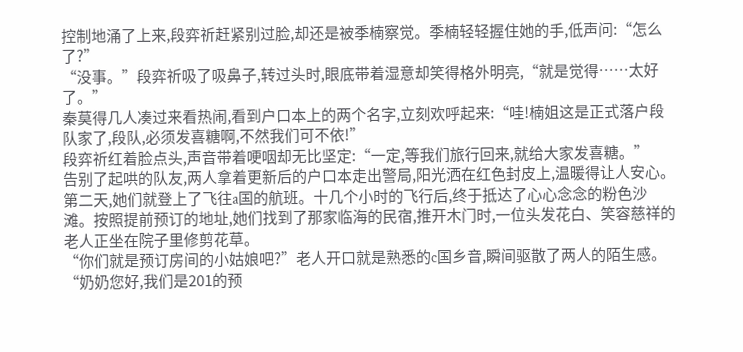控制地涌了上来,段弈祈赶紧别过脸,却还是被季楠察觉。季楠轻轻握住她的手,低声问:“怎么了?”
“没事。”段弈祈吸了吸鼻子,转过头时,眼底带着湿意却笑得格外明亮,“就是觉得……太好了。”
秦莫得几人凑过来看热闹,看到户口本上的两个名字,立刻欢呼起来:“哇!楠姐这是正式落户段队家了,段队,必须发喜糖啊,不然我们可不依!”
段弈祈红着脸点头,声音带着哽咽却无比坚定:“一定,等我们旅行回来,就给大家发喜糖。”
告别了起哄的队友,两人拿着更新后的户口本走出警局,阳光洒在红色封皮上,温暖得让人安心。
第二天,她们就登上了飞往a国的航班。十几个小时的飞行后,终于抵达了心心念念的粉色沙滩。按照提前预订的地址,她们找到了那家临海的民宿,推开木门时,一位头发花白、笑容慈祥的老人正坐在院子里修剪花草。
“你们就是预订房间的小姑娘吧?”老人开口就是熟悉的c国乡音,瞬间驱散了两人的陌生感。
“奶奶您好,我们是201的预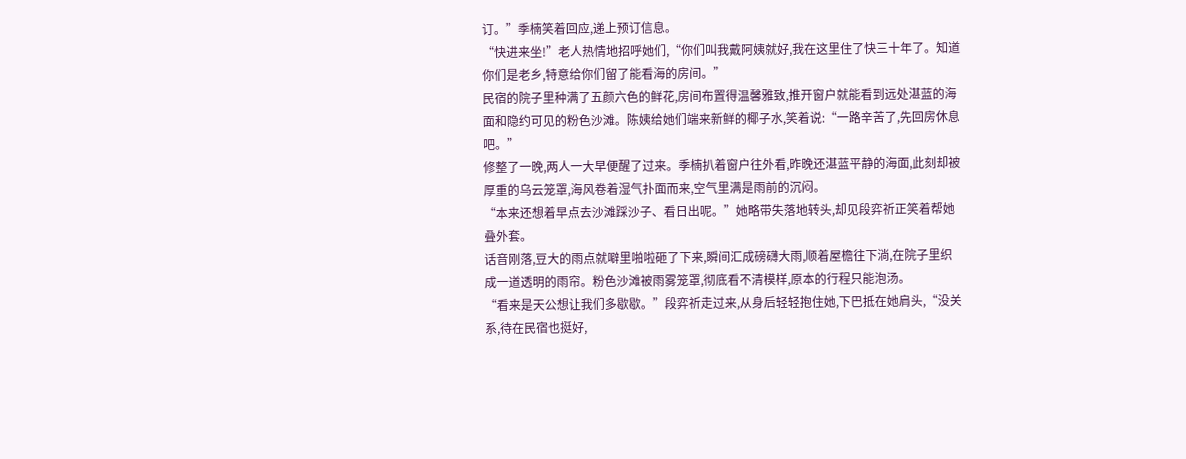订。”季楠笑着回应,递上预订信息。
“快进来坐!”老人热情地招呼她们,“你们叫我戴阿姨就好,我在这里住了快三十年了。知道你们是老乡,特意给你们留了能看海的房间。”
民宿的院子里种满了五颜六色的鲜花,房间布置得温馨雅致,推开窗户就能看到远处湛蓝的海面和隐约可见的粉色沙滩。陈姨给她们端来新鲜的椰子水,笑着说:“一路辛苦了,先回房休息吧。”
修整了一晚,两人一大早便醒了过来。季楠扒着窗户往外看,昨晚还湛蓝平静的海面,此刻却被厚重的乌云笼罩,海风卷着湿气扑面而来,空气里满是雨前的沉闷。
“本来还想着早点去沙滩踩沙子、看日出呢。”她略带失落地转头,却见段弈祈正笑着帮她叠外套。
话音刚落,豆大的雨点就噼里啪啦砸了下来,瞬间汇成磅礴大雨,顺着屋檐往下淌,在院子里织成一道透明的雨帘。粉色沙滩被雨雾笼罩,彻底看不清模样,原本的行程只能泡汤。
“看来是天公想让我们多歇歇。”段弈祈走过来,从身后轻轻抱住她,下巴抵在她肩头,“没关系,待在民宿也挺好,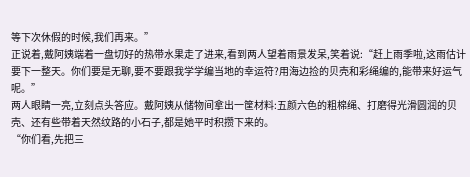等下次休假的时候,我们再来。”
正说着,戴阿姨端着一盘切好的热带水果走了进来,看到两人望着雨景发呆,笑着说:“赶上雨季啦,这雨估计要下一整天。你们要是无聊,要不要跟我学学编当地的幸运符?用海边捡的贝壳和彩绳编的,能带来好运气呢。”
两人眼睛一亮,立刻点头答应。戴阿姨从储物间拿出一筐材料:五颜六色的粗棉绳、打磨得光滑圆润的贝壳、还有些带着天然纹路的小石子,都是她平时积攒下来的。
“你们看,先把三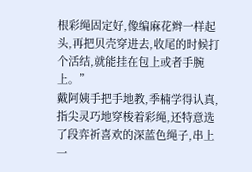根彩绳固定好,像编麻花辫一样起头,再把贝壳穿进去,收尾的时候打个活结,就能挂在包上或者手腕上。”
戴阿姨手把手地教,季楠学得认真,指尖灵巧地穿梭着彩绳,还特意选了段弈祈喜欢的深蓝色绳子,串上一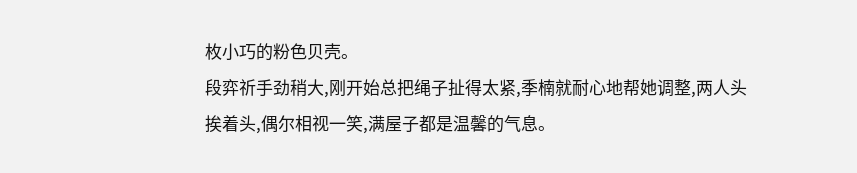枚小巧的粉色贝壳。
段弈祈手劲稍大,刚开始总把绳子扯得太紧,季楠就耐心地帮她调整,两人头挨着头,偶尔相视一笑,满屋子都是温馨的气息。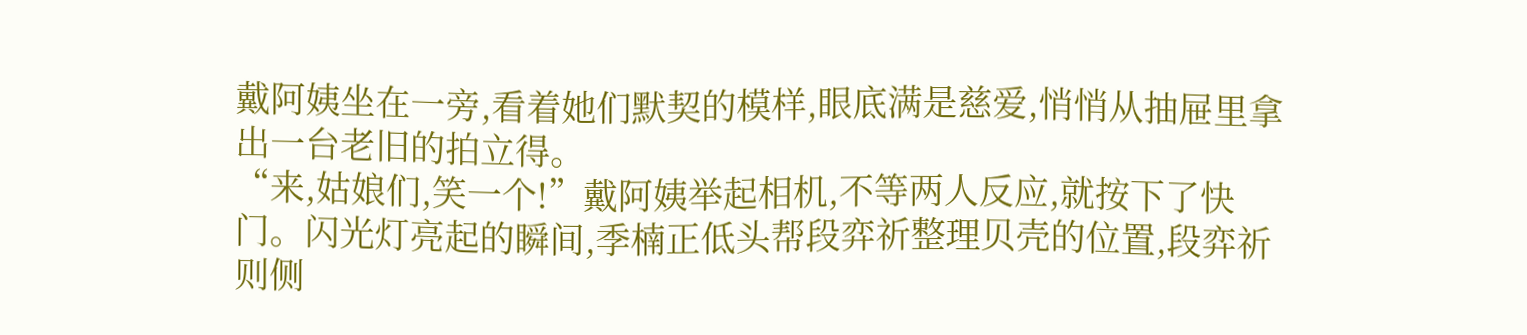戴阿姨坐在一旁,看着她们默契的模样,眼底满是慈爱,悄悄从抽屉里拿出一台老旧的拍立得。
“来,姑娘们,笑一个!”戴阿姨举起相机,不等两人反应,就按下了快门。闪光灯亮起的瞬间,季楠正低头帮段弈祈整理贝壳的位置,段弈祈则侧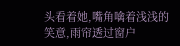头看着她,嘴角噙着浅浅的笑意,雨帘透过窗户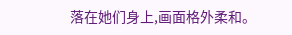落在她们身上,画面格外柔和。